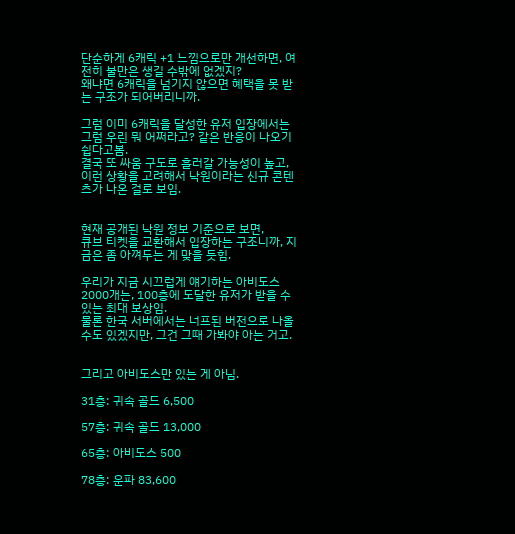단순하게 6캐릭 +1 느낌으로만 개선하면, 여전히 불만은 생길 수밖에 없겠지?
왜냐면 6캐릭을 넘기지 않으면 혜택을 못 받는 구조가 되어버리니까.

그럼 이미 6캐릭을 달성한 유저 입장에서는 그럼 우린 뭐 어쩌라고? 같은 반응이 나오기 쉽다고봄.
결국 또 싸움 구도로 흘러갈 가능성이 높고, 이런 상황을 고려해서 낙원이라는 신규 콘텐츠가 나온 걸로 보임.


현재 공개된 낙원 정보 기준으로 보면,
큐브 티켓을 교환해서 입장하는 구조니까, 지금은 좀 아껴두는 게 맞을 듯힘.

우리가 지금 시끄럽게 얘기하는 아비도스 2000개는, 100층에 도달한 유저가 받을 수 있는 최대 보상임.
물론 한국 서버에서는 너프된 버전으로 나올 수도 있겠지만, 그건 그때 가봐야 아는 거고.


그리고 아비도스만 있는 게 아님.

31층: 귀속 골드 6,500

57층: 귀속 골드 13,000

65층: 아비도스 500

78층: 운파 83,600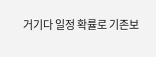거기다 일정 확률로 기존보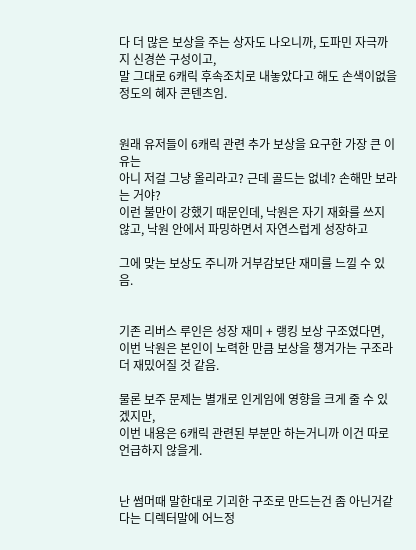다 더 많은 보상을 주는 상자도 나오니까, 도파민 자극까지 신경쓴 구성이고,
말 그대로 6캐릭 후속조치로 내놓았다고 해도 손색이없을 정도의 혜자 콘텐츠임.


원래 유저들이 6캐릭 관련 추가 보상을 요구한 가장 큰 이유는
아니 저걸 그냥 올리라고? 근데 골드는 없네? 손해만 보라는 거야?
이런 불만이 강했기 때문인데, 낙원은 자기 재화를 쓰지 않고, 낙원 안에서 파밍하면서 자연스럽게 성장하고

그에 맞는 보상도 주니까 거부감보단 재미를 느낄 수 있음.


기존 리버스 루인은 성장 재미 + 랭킹 보상 구조였다면,
이번 낙원은 본인이 노력한 만큼 보상을 챙겨가는 구조라 더 재밌어질 것 같음.

물론 보주 문제는 별개로 인게임에 영향을 크게 줄 수 있겠지만,
이번 내용은 6캐릭 관련된 부분만 하는거니까 이건 따로 언급하지 않을게.


난 썸머때 말한대로 기괴한 구조로 만드는건 좀 아닌거같다는 디렉터말에 어느정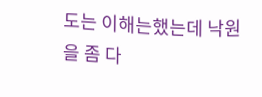도는 이해는했는데 낙원을 좀 다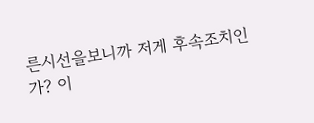른시선을보니까 저게 후속조치인가? 이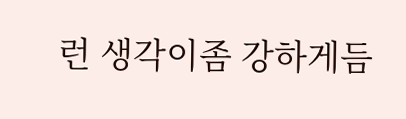런 생각이좀 강하게듬